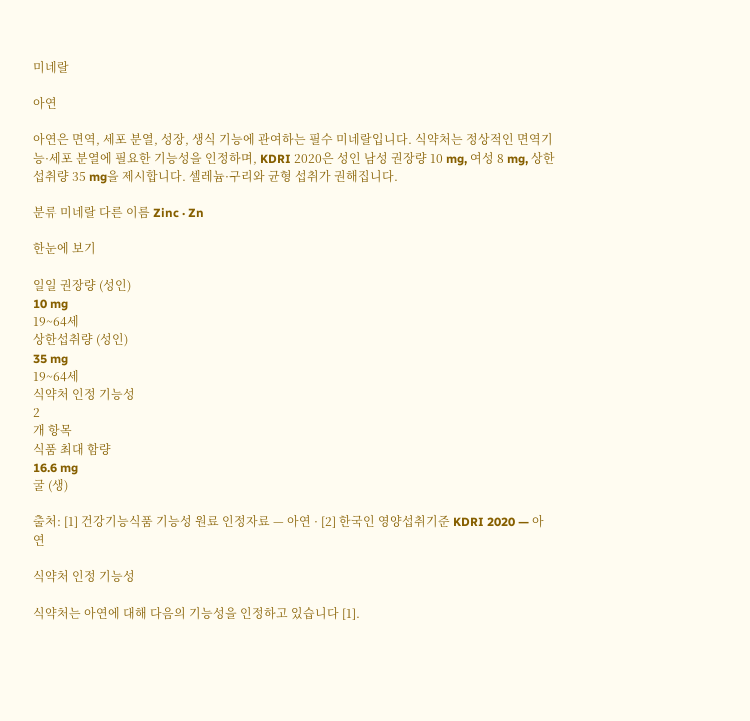미네랄

아연

아연은 면역, 세포 분열, 성장, 생식 기능에 관여하는 필수 미네랄입니다. 식약처는 정상적인 면역기능·세포 분열에 필요한 기능성을 인정하며, KDRI 2020은 성인 남성 권장량 10 mg, 여성 8 mg, 상한섭취량 35 mg을 제시합니다. 셀레늄·구리와 균형 섭취가 권해집니다.

분류 미네랄 다른 이름 Zinc · Zn

한눈에 보기

일일 권장량 (성인)
10 mg
19~64세
상한섭취량 (성인)
35 mg
19~64세
식약처 인정 기능성
2
개 항목
식품 최대 함량
16.6 mg
굴 (생)

출처: [1] 건강기능식품 기능성 원료 인정자료 — 아연 · [2] 한국인 영양섭취기준 KDRI 2020 — 아연

식약처 인정 기능성

식약처는 아연에 대해 다음의 기능성을 인정하고 있습니다 [1].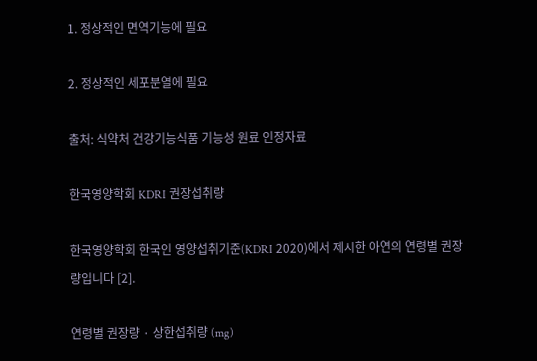1. 정상적인 면역기능에 필요

2. 정상적인 세포분열에 필요

출처: 식약처 건강기능식품 기능성 원료 인정자료

한국영양학회 KDRI 권장섭취량

한국영양학회 한국인 영양섭취기준(KDRI 2020)에서 제시한 아연의 연령별 권장량입니다 [2].

연령별 권장량 · 상한섭취량 (mg)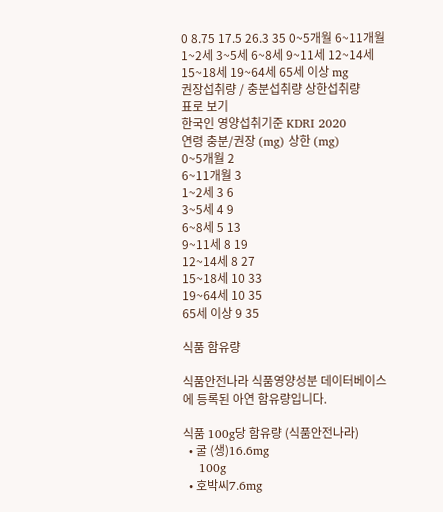0 8.75 17.5 26.3 35 0~5개월 6~11개월 1~2세 3~5세 6~8세 9~11세 12~14세 15~18세 19~64세 65세 이상 mg
권장섭취량 / 충분섭취량 상한섭취량
표로 보기
한국인 영양섭취기준 KDRI 2020
연령 충분/권장 (mg) 상한 (mg)
0~5개월 2
6~11개월 3
1~2세 3 6
3~5세 4 9
6~8세 5 13
9~11세 8 19
12~14세 8 27
15~18세 10 33
19~64세 10 35
65세 이상 9 35

식품 함유량

식품안전나라 식품영양성분 데이터베이스에 등록된 아연 함유량입니다.

식품 100g당 함유량 (식품안전나라)
  • 굴 (생)16.6mg
    100g
  • 호박씨7.6mg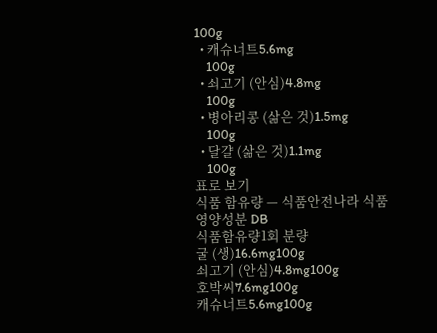100g
  • 캐슈너트5.6mg
    100g
  • 쇠고기 (안심)4.8mg
    100g
  • 병아리콩 (삶은 것)1.5mg
    100g
  • 달걀 (삶은 것)1.1mg
    100g
표로 보기
식품 함유량 — 식품안전나라 식품영양성분 DB
식품함유량1회 분량
굴 (생)16.6mg100g
쇠고기 (안심)4.8mg100g
호박씨7.6mg100g
캐슈너트5.6mg100g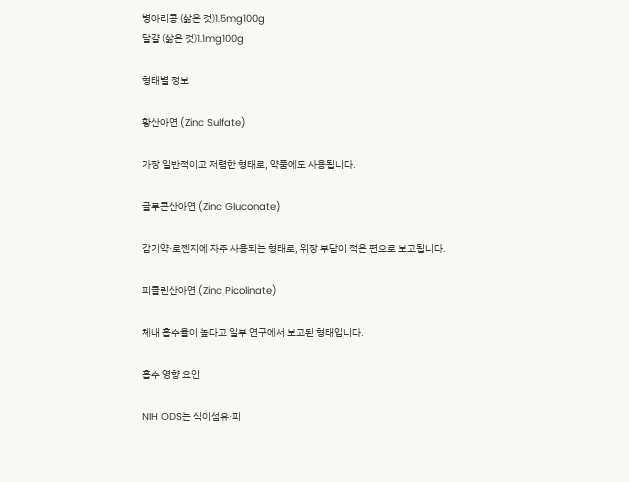병아리콩 (삶은 것)1.5mg100g
달걀 (삶은 것)1.1mg100g

형태별 정보

황산아연 (Zinc Sulfate)

가장 일반적이고 저렴한 형태로, 약품에도 사용됩니다.

글루콘산아연 (Zinc Gluconate)

감기약·로젠지에 자주 사용되는 형태로, 위장 부담이 적은 편으로 보고됩니다.

피콜린산아연 (Zinc Picolinate)

체내 흡수율이 높다고 일부 연구에서 보고된 형태입니다.

흡수 영향 요인

NIH ODS는 식이섬유·피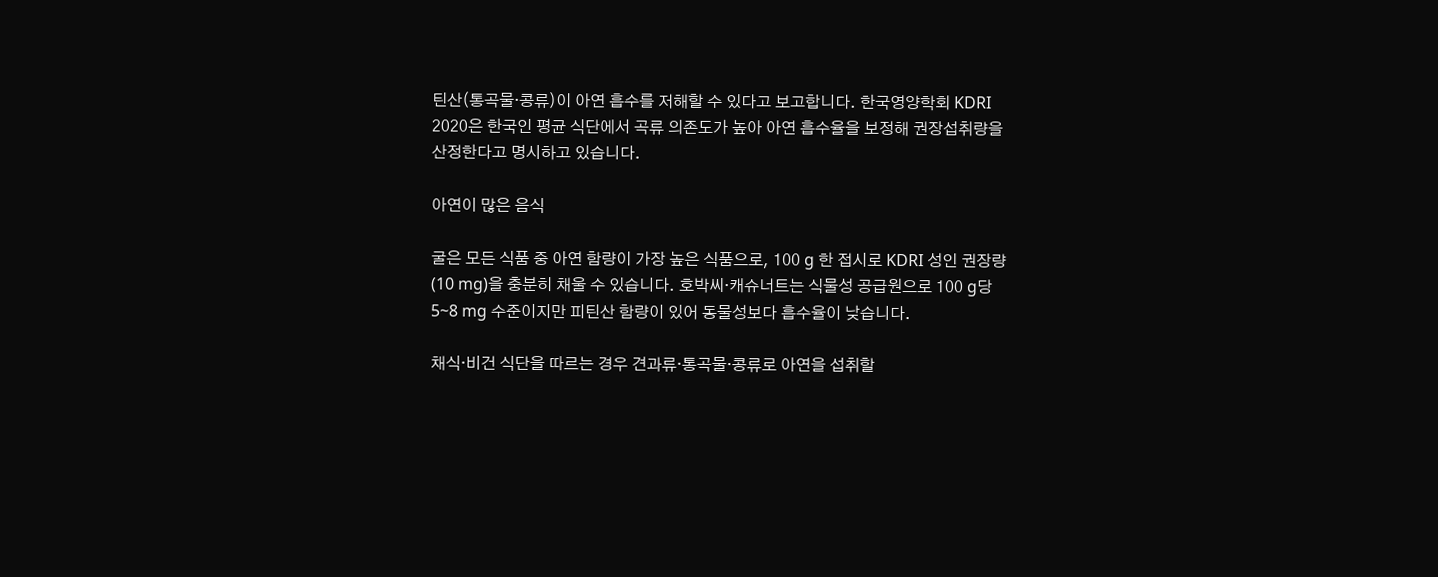틴산(통곡물·콩류)이 아연 흡수를 저해할 수 있다고 보고합니다. 한국영양학회 KDRI 2020은 한국인 평균 식단에서 곡류 의존도가 높아 아연 흡수율을 보정해 권장섭취량을 산정한다고 명시하고 있습니다.

아연이 많은 음식

굴은 모든 식품 중 아연 함량이 가장 높은 식품으로, 100 g 한 접시로 KDRI 성인 권장량(10 mg)을 충분히 채울 수 있습니다. 호박씨·캐슈너트는 식물성 공급원으로 100 g당 5~8 mg 수준이지만 피틴산 함량이 있어 동물성보다 흡수율이 낮습니다.

채식·비건 식단을 따르는 경우 견과류·통곡물·콩류로 아연을 섭취할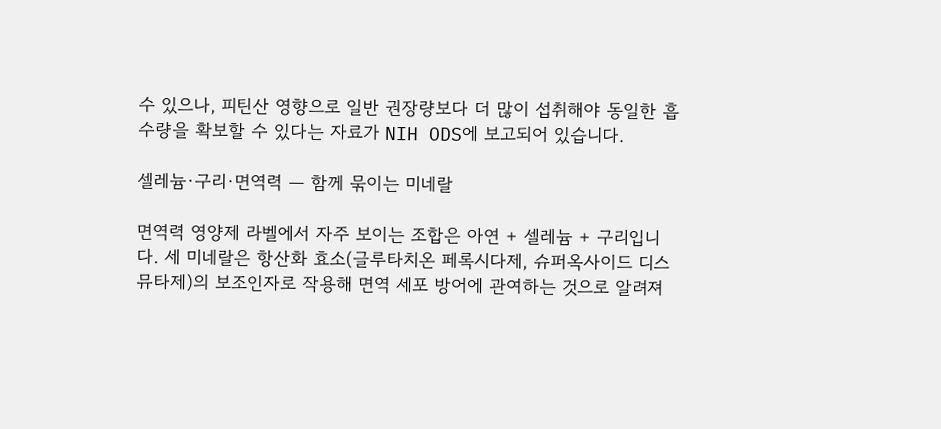수 있으나, 피틴산 영향으로 일반 권장량보다 더 많이 섭취해야 동일한 흡수량을 확보할 수 있다는 자료가 NIH ODS에 보고되어 있습니다.

셀레늄·구리·면역력 — 함께 묶이는 미네랄

면역력 영양제 라벨에서 자주 보이는 조합은 아연 + 셀레늄 + 구리입니다. 세 미네랄은 항산화 효소(글루타치온 페록시다제, 슈퍼옥사이드 디스뮤타제)의 보조인자로 작용해 면역 세포 방어에 관여하는 것으로 알려져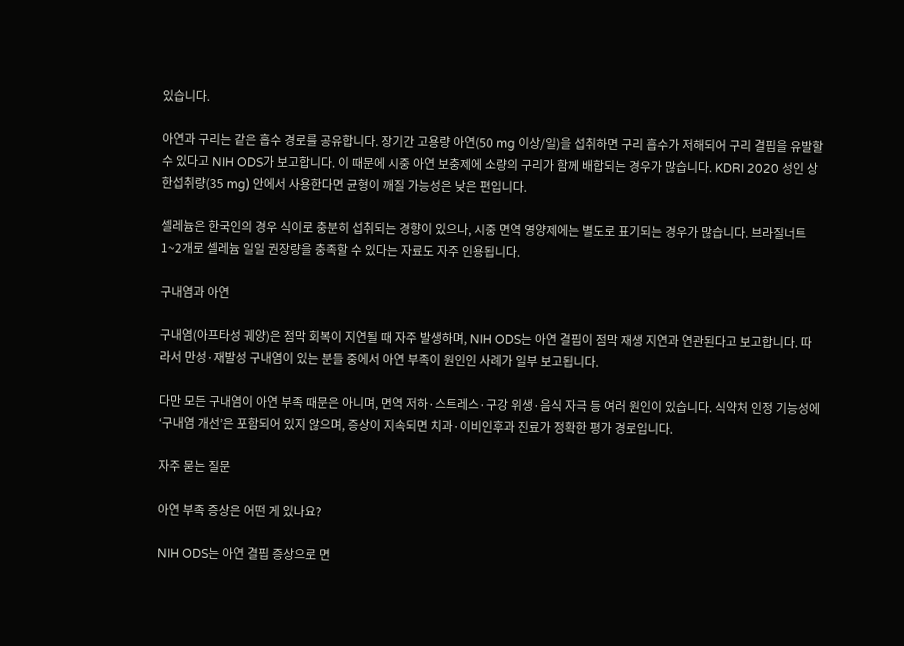있습니다.

아연과 구리는 같은 흡수 경로를 공유합니다. 장기간 고용량 아연(50 mg 이상/일)을 섭취하면 구리 흡수가 저해되어 구리 결핍을 유발할 수 있다고 NIH ODS가 보고합니다. 이 때문에 시중 아연 보충제에 소량의 구리가 함께 배합되는 경우가 많습니다. KDRI 2020 성인 상한섭취량(35 mg) 안에서 사용한다면 균형이 깨질 가능성은 낮은 편입니다.

셀레늄은 한국인의 경우 식이로 충분히 섭취되는 경향이 있으나, 시중 면역 영양제에는 별도로 표기되는 경우가 많습니다. 브라질너트 1~2개로 셀레늄 일일 권장량을 충족할 수 있다는 자료도 자주 인용됩니다.

구내염과 아연

구내염(아프타성 궤양)은 점막 회복이 지연될 때 자주 발생하며, NIH ODS는 아연 결핍이 점막 재생 지연과 연관된다고 보고합니다. 따라서 만성·재발성 구내염이 있는 분들 중에서 아연 부족이 원인인 사례가 일부 보고됩니다.

다만 모든 구내염이 아연 부족 때문은 아니며, 면역 저하·스트레스·구강 위생·음식 자극 등 여러 원인이 있습니다. 식약처 인정 기능성에 ‘구내염 개선’은 포함되어 있지 않으며, 증상이 지속되면 치과·이비인후과 진료가 정확한 평가 경로입니다.

자주 묻는 질문

아연 부족 증상은 어떤 게 있나요?

NIH ODS는 아연 결핍 증상으로 면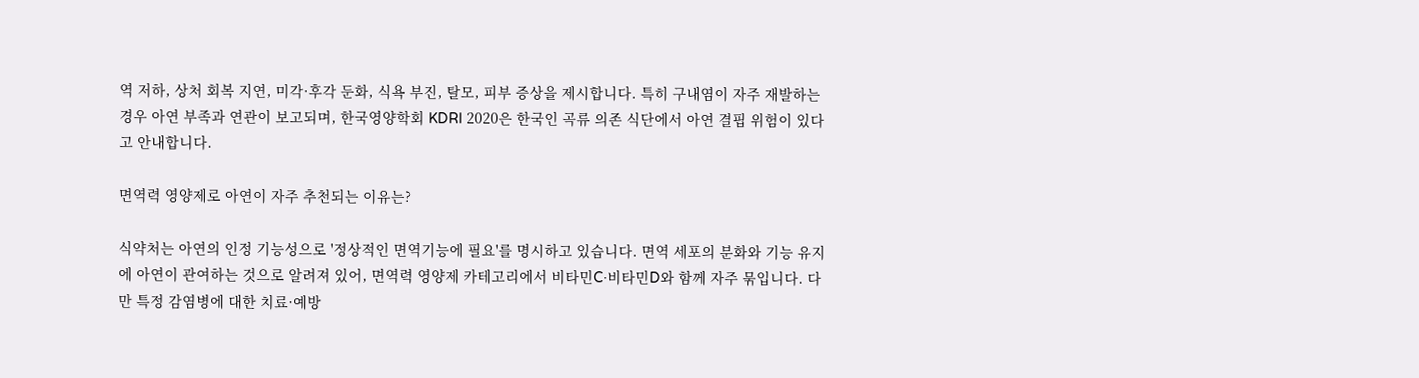역 저하, 상처 회복 지연, 미각·후각 둔화, 식욕 부진, 탈모, 피부 증상을 제시합니다. 특히 구내염이 자주 재발하는 경우 아연 부족과 연관이 보고되며, 한국영양학회 KDRI 2020은 한국인 곡류 의존 식단에서 아연 결핍 위험이 있다고 안내합니다.

면역력 영양제로 아연이 자주 추천되는 이유는?

식약처는 아연의 인정 기능성으로 '정상적인 면역기능에 필요'를 명시하고 있습니다. 면역 세포의 분화와 기능 유지에 아연이 관여하는 것으로 알려져 있어, 면역력 영양제 카테고리에서 비타민C·비타민D와 함께 자주 묶입니다. 다만 특정 감염병에 대한 치료·예방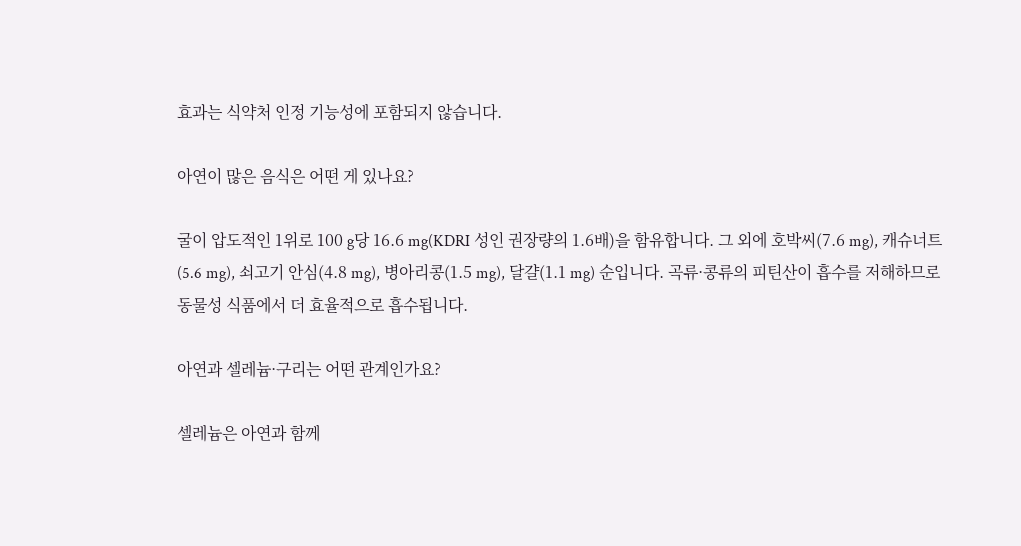효과는 식약처 인정 기능성에 포함되지 않습니다.

아연이 많은 음식은 어떤 게 있나요?

굴이 압도적인 1위로 100 g당 16.6 mg(KDRI 성인 권장량의 1.6배)을 함유합니다. 그 외에 호박씨(7.6 mg), 캐슈너트(5.6 mg), 쇠고기 안심(4.8 mg), 병아리콩(1.5 mg), 달걀(1.1 mg) 순입니다. 곡류·콩류의 피틴산이 흡수를 저해하므로 동물성 식품에서 더 효율적으로 흡수됩니다.

아연과 셀레늄·구리는 어떤 관계인가요?

셀레늄은 아연과 함께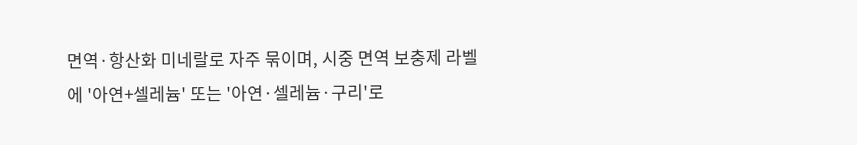면역·항산화 미네랄로 자주 묶이며, 시중 면역 보충제 라벨에 '아연+셀레늄' 또는 '아연·셀레늄·구리'로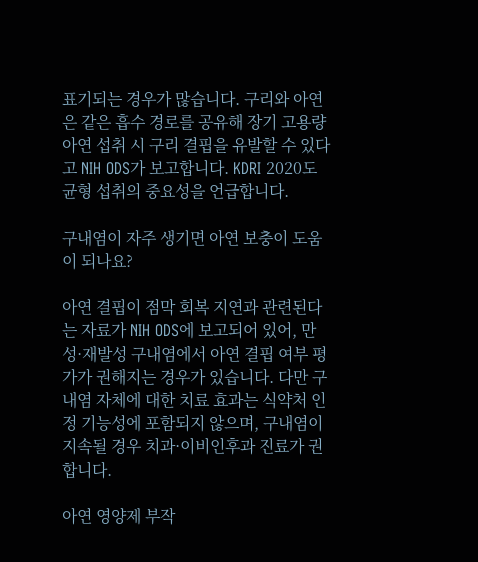표기되는 경우가 많습니다. 구리와 아연은 같은 흡수 경로를 공유해 장기 고용량 아연 섭취 시 구리 결핍을 유발할 수 있다고 NIH ODS가 보고합니다. KDRI 2020도 균형 섭취의 중요성을 언급합니다.

구내염이 자주 생기면 아연 보충이 도움이 되나요?

아연 결핍이 점막 회복 지연과 관련된다는 자료가 NIH ODS에 보고되어 있어, 만성·재발성 구내염에서 아연 결핍 여부 평가가 권해지는 경우가 있습니다. 다만 구내염 자체에 대한 치료 효과는 식약처 인정 기능성에 포함되지 않으며, 구내염이 지속될 경우 치과·이비인후과 진료가 권합니다.

아연 영양제 부작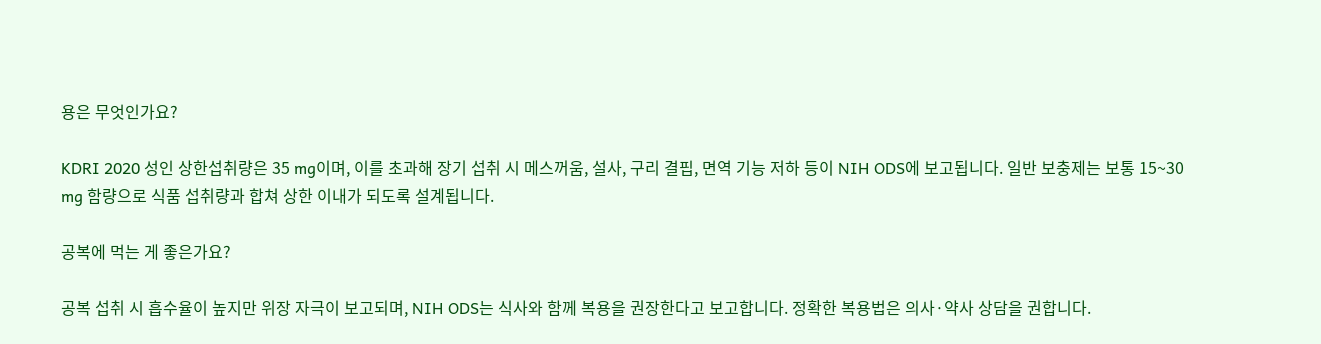용은 무엇인가요?

KDRI 2020 성인 상한섭취량은 35 mg이며, 이를 초과해 장기 섭취 시 메스꺼움, 설사, 구리 결핍, 면역 기능 저하 등이 NIH ODS에 보고됩니다. 일반 보충제는 보통 15~30 mg 함량으로 식품 섭취량과 합쳐 상한 이내가 되도록 설계됩니다.

공복에 먹는 게 좋은가요?

공복 섭취 시 흡수율이 높지만 위장 자극이 보고되며, NIH ODS는 식사와 함께 복용을 권장한다고 보고합니다. 정확한 복용법은 의사·약사 상담을 권합니다.